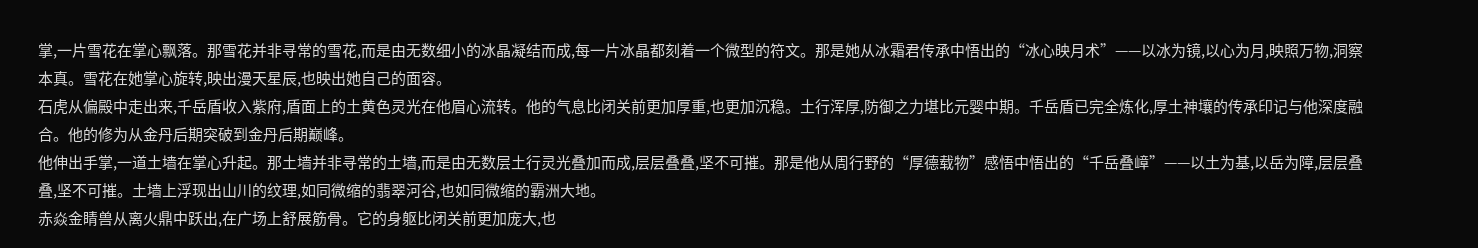掌,一片雪花在掌心飘落。那雪花并非寻常的雪花,而是由无数细小的冰晶凝结而成,每一片冰晶都刻着一个微型的符文。那是她从冰霜君传承中悟出的“冰心映月术”——以冰为镜,以心为月,映照万物,洞察本真。雪花在她掌心旋转,映出漫天星辰,也映出她自己的面容。
石虎从偏殿中走出来,千岳盾收入紫府,盾面上的土黄色灵光在他眉心流转。他的气息比闭关前更加厚重,也更加沉稳。土行浑厚,防御之力堪比元婴中期。千岳盾已完全炼化,厚土神壤的传承印记与他深度融合。他的修为从金丹后期突破到金丹后期巅峰。
他伸出手掌,一道土墙在掌心升起。那土墙并非寻常的土墙,而是由无数层土行灵光叠加而成,层层叠叠,坚不可摧。那是他从周行野的“厚德载物”感悟中悟出的“千岳叠嶂”——以土为基,以岳为障,层层叠叠,坚不可摧。土墙上浮现出山川的纹理,如同微缩的翡翠河谷,也如同微缩的霸洲大地。
赤焱金睛兽从离火鼎中跃出,在广场上舒展筋骨。它的身躯比闭关前更加庞大,也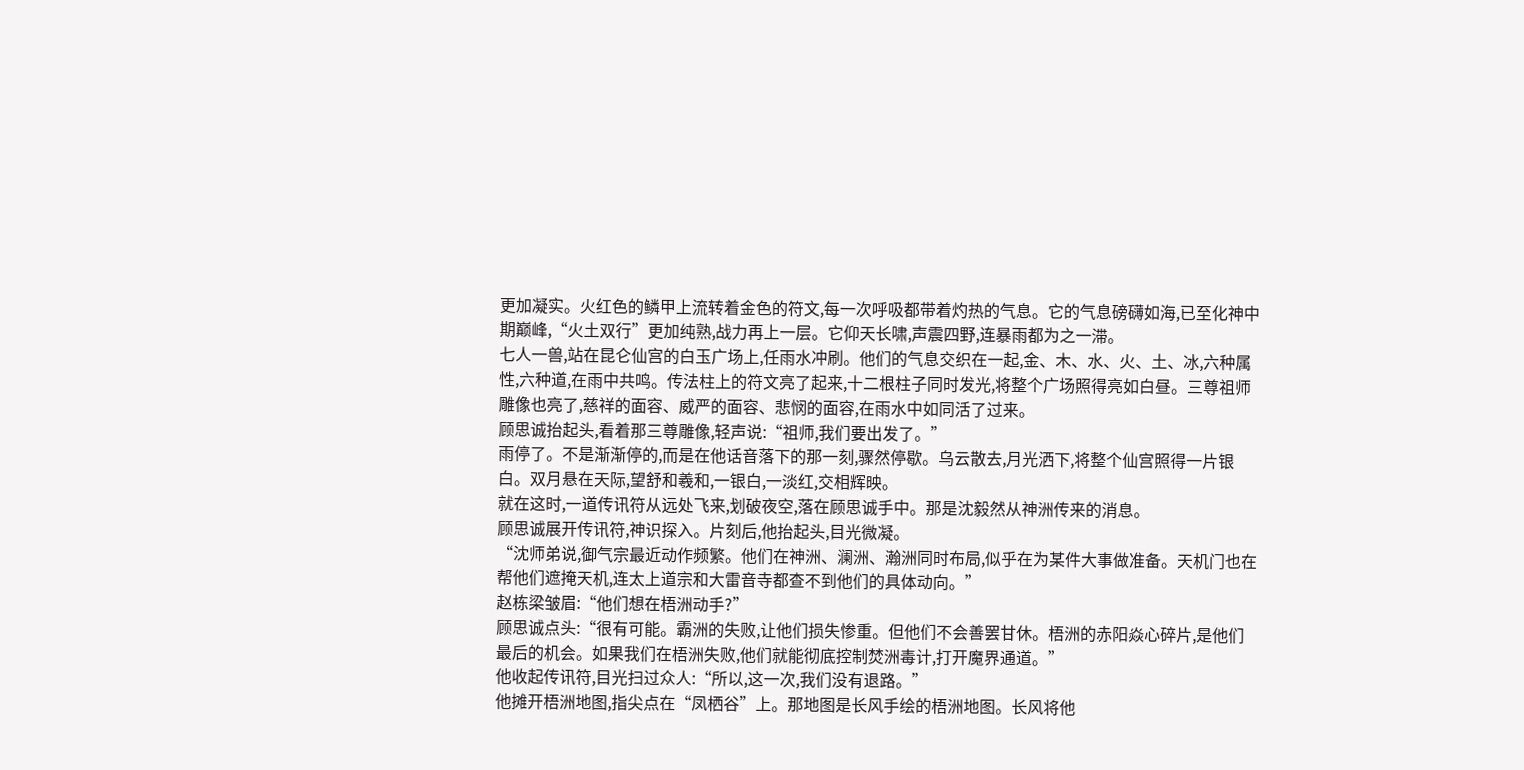更加凝实。火红色的鳞甲上流转着金色的符文,每一次呼吸都带着灼热的气息。它的气息磅礴如海,已至化神中期巅峰,“火土双行”更加纯熟,战力再上一层。它仰天长啸,声震四野,连暴雨都为之一滞。
七人一兽,站在昆仑仙宫的白玉广场上,任雨水冲刷。他们的气息交织在一起,金、木、水、火、土、冰,六种属性,六种道,在雨中共鸣。传法柱上的符文亮了起来,十二根柱子同时发光,将整个广场照得亮如白昼。三尊祖师雕像也亮了,慈祥的面容、威严的面容、悲悯的面容,在雨水中如同活了过来。
顾思诚抬起头,看着那三尊雕像,轻声说:“祖师,我们要出发了。”
雨停了。不是渐渐停的,而是在他话音落下的那一刻,骤然停歇。乌云散去,月光洒下,将整个仙宫照得一片银白。双月悬在天际,望舒和羲和,一银白,一淡红,交相辉映。
就在这时,一道传讯符从远处飞来,划破夜空,落在顾思诚手中。那是沈毅然从神洲传来的消息。
顾思诚展开传讯符,神识探入。片刻后,他抬起头,目光微凝。
“沈师弟说,御气宗最近动作频繁。他们在神洲、澜洲、瀚洲同时布局,似乎在为某件大事做准备。天机门也在帮他们遮掩天机,连太上道宗和大雷音寺都查不到他们的具体动向。”
赵栋梁皱眉:“他们想在梧洲动手?”
顾思诚点头:“很有可能。霸洲的失败,让他们损失惨重。但他们不会善罢甘休。梧洲的赤阳焱心碎片,是他们最后的机会。如果我们在梧洲失败,他们就能彻底控制焚洲毒计,打开魔界通道。”
他收起传讯符,目光扫过众人:“所以,这一次,我们没有退路。”
他摊开梧洲地图,指尖点在“凤栖谷”上。那地图是长风手绘的梧洲地图。长风将他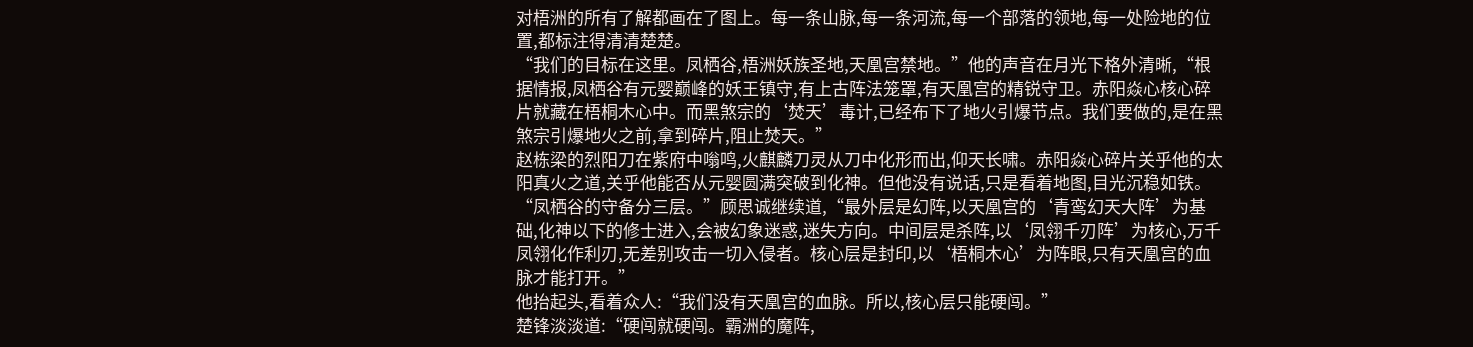对梧洲的所有了解都画在了图上。每一条山脉,每一条河流,每一个部落的领地,每一处险地的位置,都标注得清清楚楚。
“我们的目标在这里。凤栖谷,梧洲妖族圣地,天凰宫禁地。”他的声音在月光下格外清晰,“根据情报,凤栖谷有元婴巅峰的妖王镇守,有上古阵法笼罩,有天凰宫的精锐守卫。赤阳焱心核心碎片就藏在梧桐木心中。而黑煞宗的‘焚天’毒计,已经布下了地火引爆节点。我们要做的,是在黑煞宗引爆地火之前,拿到碎片,阻止焚天。”
赵栋梁的烈阳刀在紫府中嗡鸣,火麒麟刀灵从刀中化形而出,仰天长啸。赤阳焱心碎片关乎他的太阳真火之道,关乎他能否从元婴圆满突破到化神。但他没有说话,只是看着地图,目光沉稳如铁。
“凤栖谷的守备分三层。”顾思诚继续道,“最外层是幻阵,以天凰宫的‘青鸾幻天大阵’为基础,化神以下的修士进入,会被幻象迷惑,迷失方向。中间层是杀阵,以‘凤翎千刃阵’为核心,万千凤翎化作利刃,无差别攻击一切入侵者。核心层是封印,以‘梧桐木心’为阵眼,只有天凰宫的血脉才能打开。”
他抬起头,看着众人:“我们没有天凰宫的血脉。所以,核心层只能硬闯。”
楚锋淡淡道:“硬闯就硬闯。霸洲的魔阵,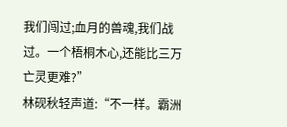我们闯过;血月的兽魂,我们战过。一个梧桐木心,还能比三万亡灵更难?”
林砚秋轻声道:“不一样。霸洲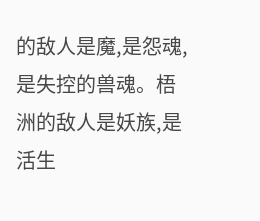的敌人是魔,是怨魂,是失控的兽魂。梧洲的敌人是妖族,是活生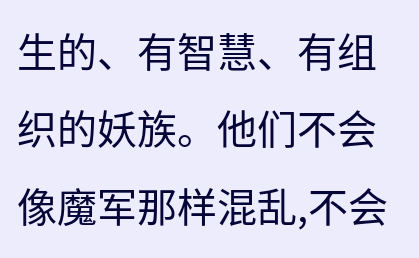生的、有智慧、有组织的妖族。他们不会像魔军那样混乱,不会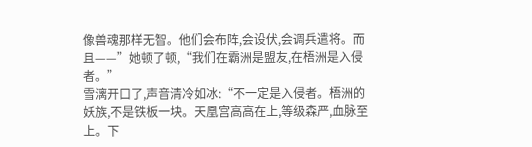像兽魂那样无智。他们会布阵,会设伏,会调兵遣将。而且——”她顿了顿,“我们在霸洲是盟友,在梧洲是入侵者。”
雪漓开口了,声音清冷如冰:“不一定是入侵者。梧洲的妖族,不是铁板一块。天凰宫高高在上,等级森严,血脉至上。下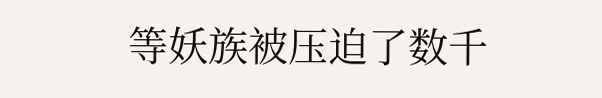等妖族被压迫了数千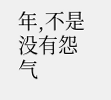年,不是没有怨气